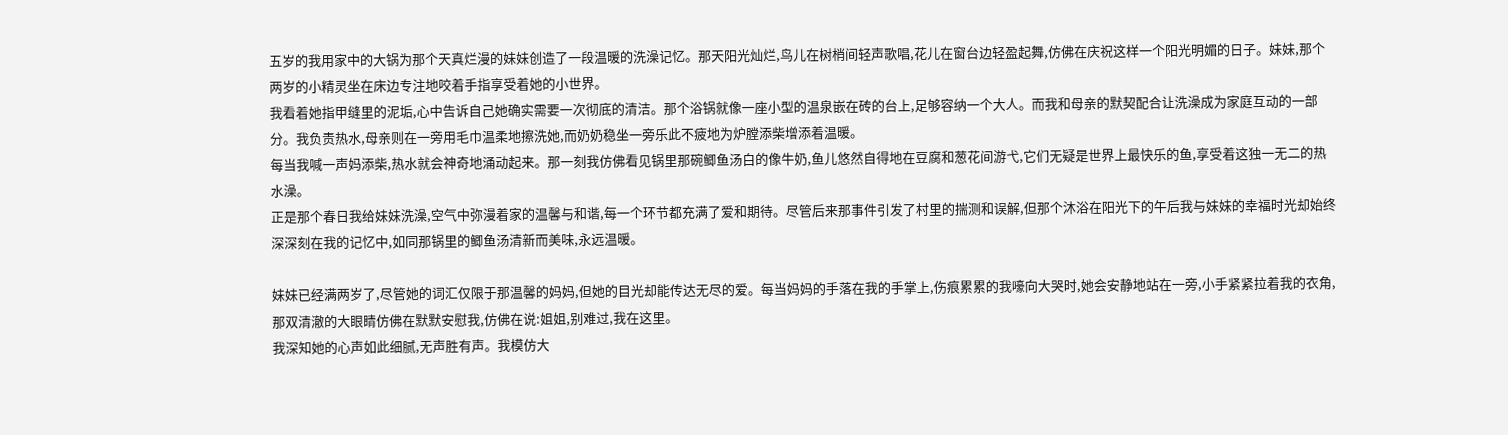五岁的我用家中的大锅为那个天真烂漫的妹妹创造了一段温暖的洗澡记忆。那天阳光灿烂,鸟儿在树梢间轻声歌唱,花儿在窗台边轻盈起舞,仿佛在庆祝这样一个阳光明媚的日子。妹妹,那个两岁的小精灵坐在床边专注地咬着手指享受着她的小世界。
我看着她指甲缝里的泥垢,心中告诉自己她确实需要一次彻底的清洁。那个浴锅就像一座小型的温泉嵌在砖的台上,足够容纳一个大人。而我和母亲的默契配合让洗澡成为家庭互动的一部分。我负责热水,母亲则在一旁用毛巾温柔地擦洗她,而奶奶稳坐一旁乐此不疲地为炉膛添柴增添着温暖。
每当我喊一声妈添柴,热水就会神奇地涌动起来。那一刻我仿佛看见锅里那碗鲫鱼汤白的像牛奶,鱼儿悠然自得地在豆腐和葱花间游弋,它们无疑是世界上最快乐的鱼,享受着这独一无二的热水澡。
正是那个春日我给妹妹洗澡,空气中弥漫着家的温馨与和谐,每一个环节都充满了爱和期待。尽管后来那事件引发了村里的揣测和误解,但那个沐浴在阳光下的午后我与妹妹的幸福时光却始终深深刻在我的记忆中,如同那锅里的鲫鱼汤清新而美味,永远温暖。

妹妹已经满两岁了,尽管她的词汇仅限于那温馨的妈妈,但她的目光却能传达无尽的爱。每当妈妈的手落在我的手掌上,伤痕累累的我嚎向大哭时,她会安静地站在一旁,小手紧紧拉着我的衣角,那双清澈的大眼睛仿佛在默默安慰我,仿佛在说:姐姐,别难过,我在这里。
我深知她的心声如此细腻,无声胜有声。我模仿大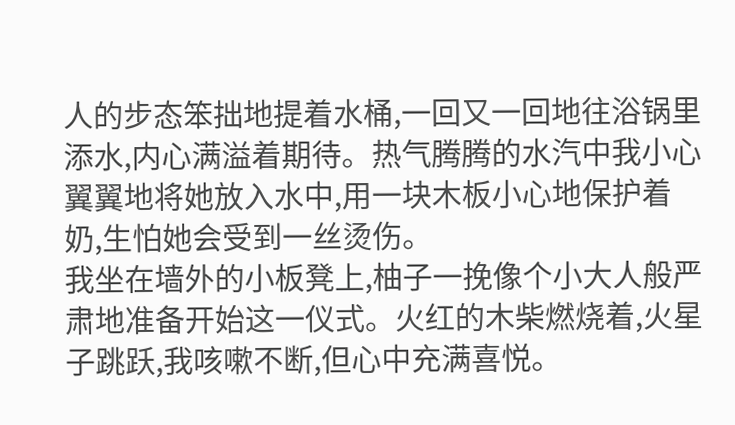人的步态笨拙地提着水桶,一回又一回地往浴锅里添水,内心满溢着期待。热气腾腾的水汽中我小心翼翼地将她放入水中,用一块木板小心地保护着奶,生怕她会受到一丝烫伤。
我坐在墙外的小板凳上,柚子一挽像个小大人般严肃地准备开始这一仪式。火红的木柴燃烧着,火星子跳跃,我咳嗽不断,但心中充满喜悦。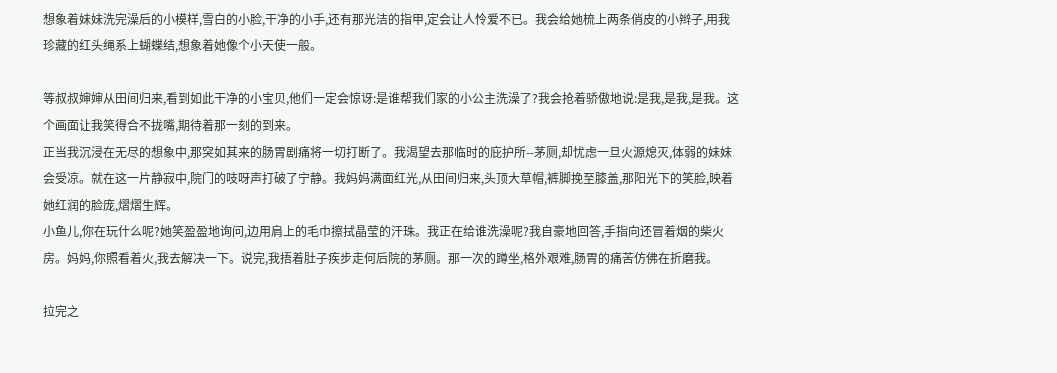想象着妹妹洗完澡后的小模样,雪白的小脸,干净的小手,还有那光洁的指甲,定会让人怜爱不已。我会给她梳上两条俏皮的小辫子,用我珍藏的红头绳系上蝴蝶结,想象着她像个小天使一般。

等叔叔婶婶从田间归来,看到如此干净的小宝贝,他们一定会惊讶:是谁帮我们家的小公主洗澡了?我会抢着骄傲地说:是我,是我,是我。这个画面让我笑得合不拢嘴,期待着那一刻的到来。
正当我沉浸在无尽的想象中,那突如其来的肠胃剧痛将一切打断了。我渴望去那临时的庇护所--茅厕,却忧虑一旦火源熄灭,体弱的妹妹会受凉。就在这一片静寂中,院门的吱呀声打破了宁静。我妈妈满面红光,从田间归来,头顶大草帽,裤脚挽至膝盖,那阳光下的笑脸,映着她红润的脸庞,熠熠生辉。
小鱼儿,你在玩什么呢?她笑盈盈地询问,边用肩上的毛巾擦拭晶莹的汗珠。我正在给谁洗澡呢?我自豪地回答,手指向还冒着烟的柴火房。妈妈,你照看着火,我去解决一下。说完,我捂着肚子疾步走何后院的茅厕。那一次的蹲坐,格外艰难,肠胃的痛苦仿佛在折磨我。

拉完之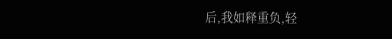后,我如释重负,轻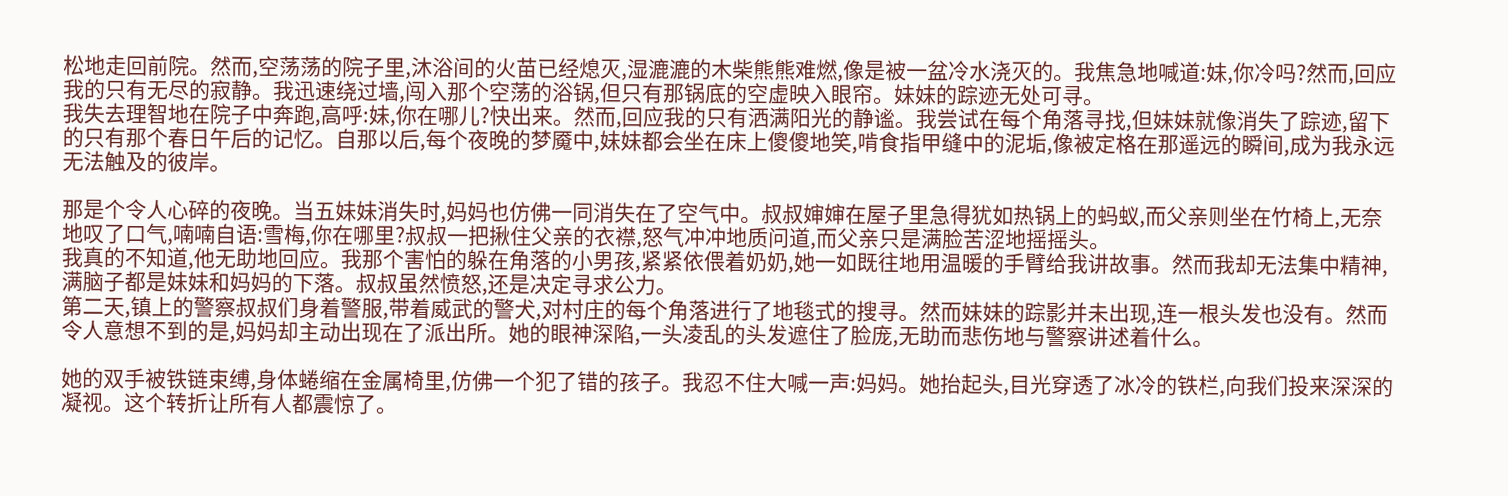松地走回前院。然而,空荡荡的院子里,沐浴间的火苗已经熄灭,湿漉漉的木柴熊熊难燃,像是被一盆冷水浇灭的。我焦急地喊道:妹,你冷吗?然而,回应我的只有无尽的寂静。我迅速绕过墙,闯入那个空荡的浴锅,但只有那锅底的空虚映入眼帘。妹妹的踪迹无处可寻。
我失去理智地在院子中奔跑,高呼:妹,你在哪儿?快出来。然而,回应我的只有洒满阳光的静谧。我尝试在每个角落寻找,但妹妹就像消失了踪迹,留下的只有那个春日午后的记忆。自那以后,每个夜晚的梦魇中,妹妹都会坐在床上傻傻地笑,啃食指甲缝中的泥垢,像被定格在那遥远的瞬间,成为我永远无法触及的彼岸。

那是个令人心碎的夜晚。当五妹妹消失时,妈妈也仿佛一同消失在了空气中。叔叔婶婶在屋子里急得犹如热锅上的蚂蚁,而父亲则坐在竹椅上,无奈地叹了口气,喃喃自语:雪梅,你在哪里?叔叔一把揪住父亲的衣襟,怒气冲冲地质问道,而父亲只是满脸苦涩地摇摇头。
我真的不知道,他无助地回应。我那个害怕的躲在角落的小男孩,紧紧依偎着奶奶,她一如既往地用温暖的手臂给我讲故事。然而我却无法集中精神,满脑子都是妹妹和妈妈的下落。叔叔虽然愤怒,还是决定寻求公力。
第二天,镇上的警察叔叔们身着警服,带着威武的警犬,对村庄的每个角落进行了地毯式的搜寻。然而妹妹的踪影并未出现,连一根头发也没有。然而令人意想不到的是,妈妈却主动出现在了派出所。她的眼神深陷,一头凌乱的头发遮住了脸庞,无助而悲伤地与警察讲述着什么。

她的双手被铁链束缚,身体蜷缩在金属椅里,仿佛一个犯了错的孩子。我忍不住大喊一声:妈妈。她抬起头,目光穿透了冰冷的铁栏,向我们投来深深的凝视。这个转折让所有人都震惊了。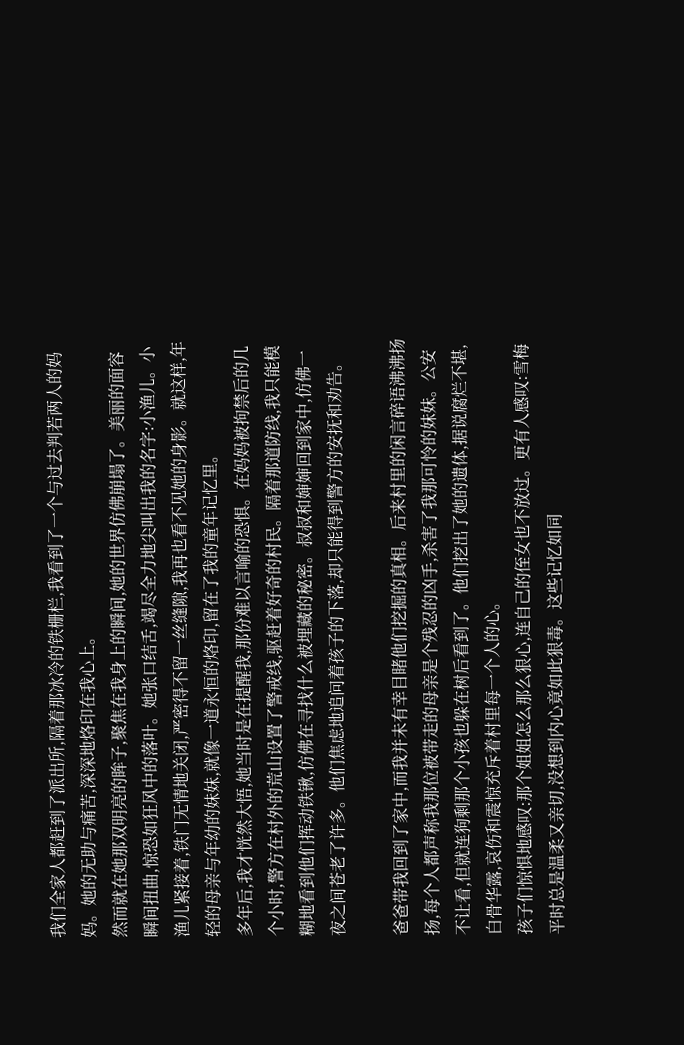我们全家人都赶到了派出所,隔着那冰冷的铁栅栏,我看到了一个与过去判若两人的妈妈。她的无助与痛苦,深深地烙印在我心上。
然而就在她那双明亮的眸子,聚焦在我身上的瞬间,她的世界仿佛崩塌了。美丽的面容瞬间扭曲,惊恐如狂风中的落叶。她张口结舌,竭尽全力地尖叫出我的名字:小渔儿。小渔儿紧接着,铁门无情地关闭,严密得不留一丝缝隙,我再也看不见她的身影。就这样,年轻的母亲与年幼的妹妹,就像一道永恒的烙印,留在了我的童年记忆里。
多年后,我才恍然大悟,她当时是在提醒我,那份难以言喻的恐惧。在妈妈被拘禁后的几个小时,警方在村外的荒山设置了警戒线,驱赶着好奇的村民。隔着那道防线,我只能模糊地看到他们挥动铁锹,仿佛在寻找什么被埋藏的秘密。叔叔和婶婶回到家中,仿佛一夜之间苍老了许多。他们焦虑地追问着孩子的下落,却只能得到警方的安抚和劝告。

爸爸带我回到了家中,而我并未有幸目睹他们挖掘的真相。后来村里的闲言碎语沸沸扬扬,每个人都声称我那位被带走的母亲是个残忍的凶手,杀害了我那可怜的妹妹。公安不让看,但就连狗剩那个小孩也躲在树后看到了。他们挖出了她的遗体,据说腐烂不堪,白骨华露,哀伤和震惊充斥着村里每一个人的心。
孩子们惊惧地感叹:那个姐姐怎么那么狠心,连自己的侄女也不放过。更有人感叹:雪梅平时总是温柔又亲切,没想到内心竟如此狠毒。这些记忆如同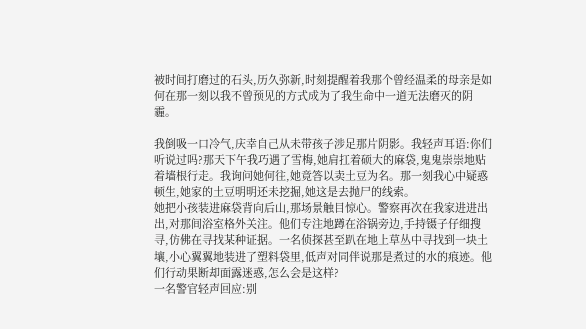被时间打磨过的石头,历久弥新,时刻提醒着我那个曾经温柔的母亲是如何在那一刻以我不曾预见的方式成为了我生命中一道无法磨灭的阴霾。

我倒吸一口冷气,庆幸自己从未带孩子涉足那片阴影。我轻声耳语:你们听说过吗?那天下午我巧遇了雪梅,她肩扛着硕大的麻袋,鬼鬼崇崇地贴着墙根行走。我询问她何往,她竟答以卖土豆为名。那一刻我心中疑惑顿生,她家的土豆明明还未挖掘,她这是去抛尸的线索。
她把小孩装进麻袋背向后山,那场景触目惊心。警察再次在我家进进出出,对那间浴室格外关注。他们专注地蹲在浴锅旁边,手持镊子仔细搜寻,仿佛在寻找某种证据。一名侦探甚至趴在地上草丛中寻找到一块土壤,小心翼翼地装进了塑料袋里,低声对同伴说那是煮过的水的痕迹。他们行动果断却面露迷惑,怎么会是这样?
一名警官轻声回应:别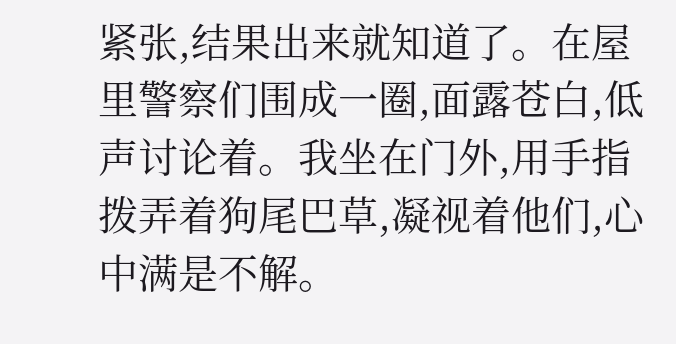紧张,结果出来就知道了。在屋里警察们围成一圈,面露苍白,低声讨论着。我坐在门外,用手指拨弄着狗尾巴草,凝视着他们,心中满是不解。